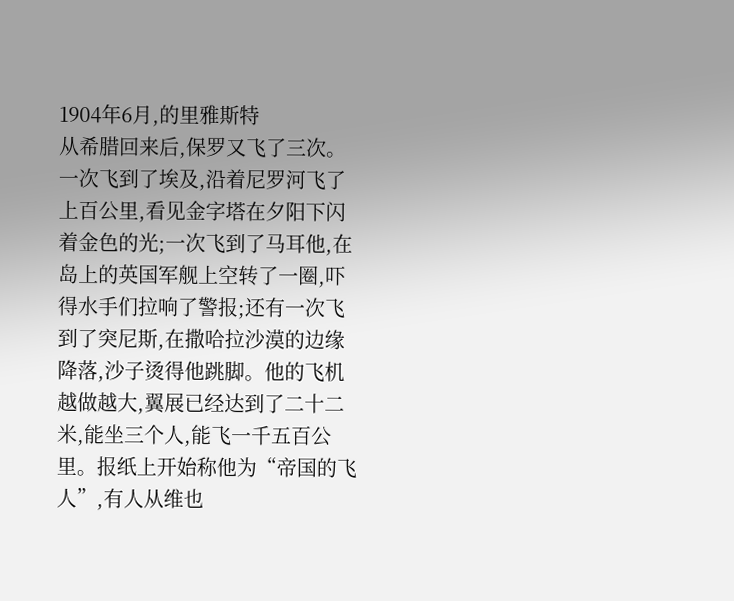1904年6月,的里雅斯特
从希腊回来后,保罗又飞了三次。一次飞到了埃及,沿着尼罗河飞了上百公里,看见金字塔在夕阳下闪着金色的光;一次飞到了马耳他,在岛上的英国军舰上空转了一圈,吓得水手们拉响了警报;还有一次飞到了突尼斯,在撒哈拉沙漠的边缘降落,沙子烫得他跳脚。他的飞机越做越大,翼展已经达到了二十二米,能坐三个人,能飞一千五百公里。报纸上开始称他为“帝国的飞人”,有人从维也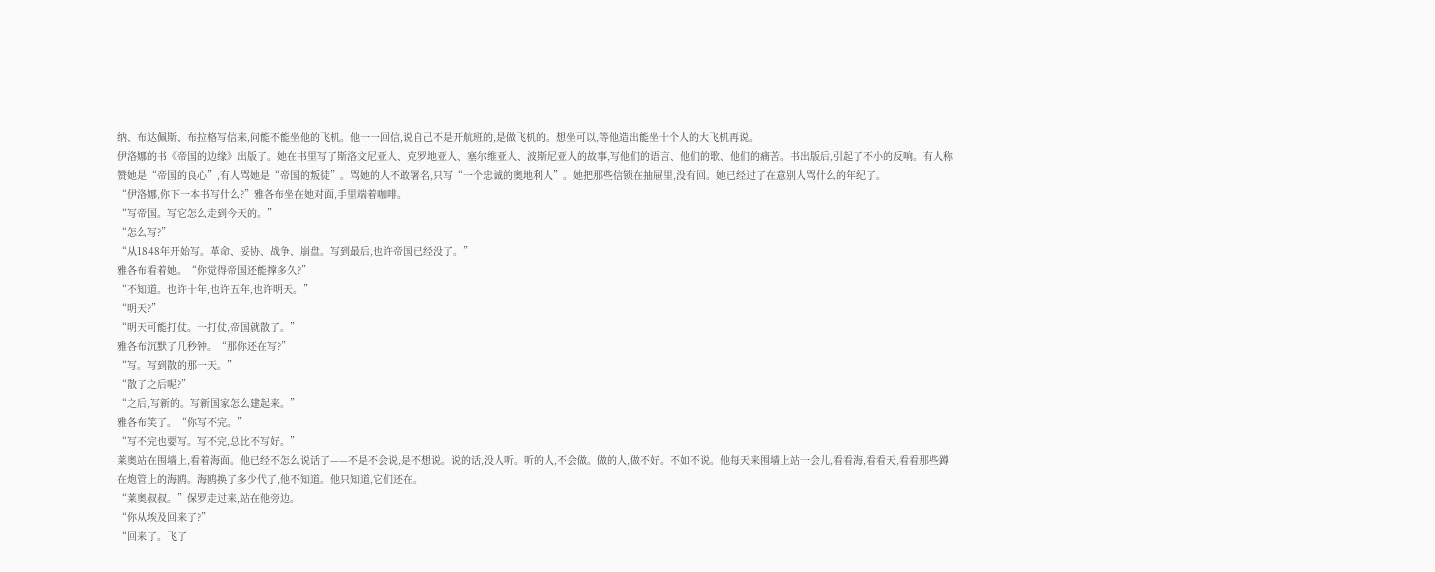纳、布达佩斯、布拉格写信来,问能不能坐他的飞机。他一一回信,说自己不是开航班的,是做飞机的。想坐可以,等他造出能坐十个人的大飞机再说。
伊洛娜的书《帝国的边缘》出版了。她在书里写了斯洛文尼亚人、克罗地亚人、塞尔维亚人、波斯尼亚人的故事,写他们的语言、他们的歌、他们的痛苦。书出版后,引起了不小的反响。有人称赞她是“帝国的良心”,有人骂她是“帝国的叛徒”。骂她的人不敢署名,只写“一个忠诚的奥地利人”。她把那些信锁在抽屉里,没有回。她已经过了在意别人骂什么的年纪了。
“伊洛娜,你下一本书写什么?”雅各布坐在她对面,手里端着咖啡。
“写帝国。写它怎么走到今天的。”
“怎么写?”
“从1848年开始写。革命、妥协、战争、崩盘。写到最后,也许帝国已经没了。”
雅各布看着她。“你觉得帝国还能撑多久?”
“不知道。也许十年,也许五年,也许明天。”
“明天?”
“明天可能打仗。一打仗,帝国就散了。”
雅各布沉默了几秒钟。“那你还在写?”
“写。写到散的那一天。”
“散了之后呢?”
“之后,写新的。写新国家怎么建起来。”
雅各布笑了。“你写不完。”
“写不完也要写。写不完,总比不写好。”
莱奥站在围墙上,看着海面。他已经不怎么说话了——不是不会说,是不想说。说的话,没人听。听的人,不会做。做的人,做不好。不如不说。他每天来围墙上站一会儿,看看海,看看天,看看那些蹲在炮管上的海鸥。海鸥换了多少代了,他不知道。他只知道,它们还在。
“莱奥叔叔。”保罗走过来,站在他旁边。
“你从埃及回来了?”
“回来了。飞了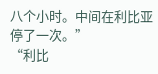八个小时。中间在利比亚停了一次。”
“利比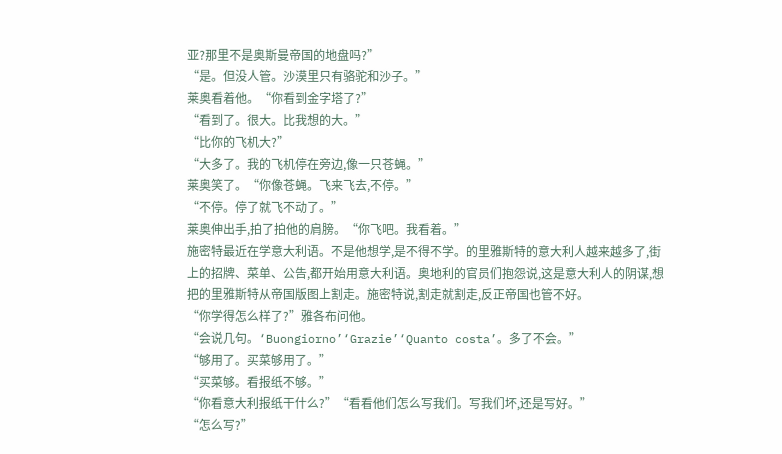亚?那里不是奥斯曼帝国的地盘吗?”
“是。但没人管。沙漠里只有骆驼和沙子。”
莱奥看着他。“你看到金字塔了?”
“看到了。很大。比我想的大。”
“比你的飞机大?”
“大多了。我的飞机停在旁边,像一只苍蝇。”
莱奥笑了。“你像苍蝇。飞来飞去,不停。”
“不停。停了就飞不动了。”
莱奥伸出手,拍了拍他的肩膀。“你飞吧。我看着。”
施密特最近在学意大利语。不是他想学,是不得不学。的里雅斯特的意大利人越来越多了,街上的招牌、菜单、公告,都开始用意大利语。奥地利的官员们抱怨说,这是意大利人的阴谋,想把的里雅斯特从帝国版图上割走。施密特说,割走就割走,反正帝国也管不好。
“你学得怎么样了?”雅各布问他。
“会说几句。‘Buongiorno’‘Grazie’‘Quanto costa’。多了不会。”
“够用了。买菜够用了。”
“买菜够。看报纸不够。”
“你看意大利报纸干什么?”“看看他们怎么写我们。写我们坏,还是写好。”
“怎么写?”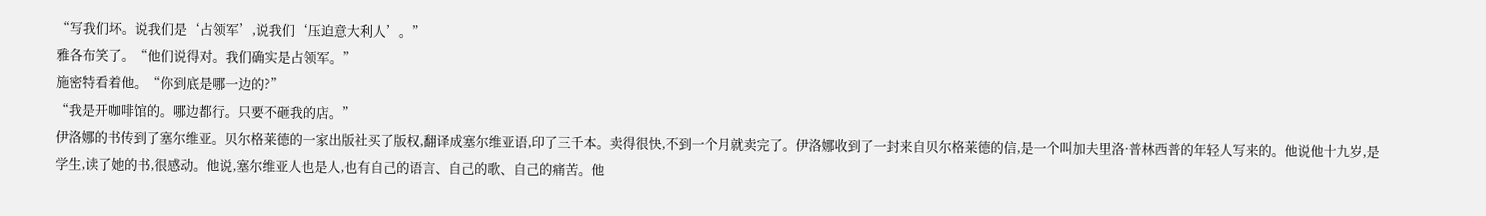“写我们坏。说我们是‘占领军’,说我们‘压迫意大利人’。”
雅各布笑了。“他们说得对。我们确实是占领军。”
施密特看着他。“你到底是哪一边的?”
“我是开咖啡馆的。哪边都行。只要不砸我的店。”
伊洛娜的书传到了塞尔维亚。贝尔格莱德的一家出版社买了版权,翻译成塞尔维亚语,印了三千本。卖得很快,不到一个月就卖完了。伊洛娜收到了一封来自贝尔格莱德的信,是一个叫加夫里洛·普林西普的年轻人写来的。他说他十九岁,是学生,读了她的书,很感动。他说,塞尔维亚人也是人,也有自己的语言、自己的歌、自己的痛苦。他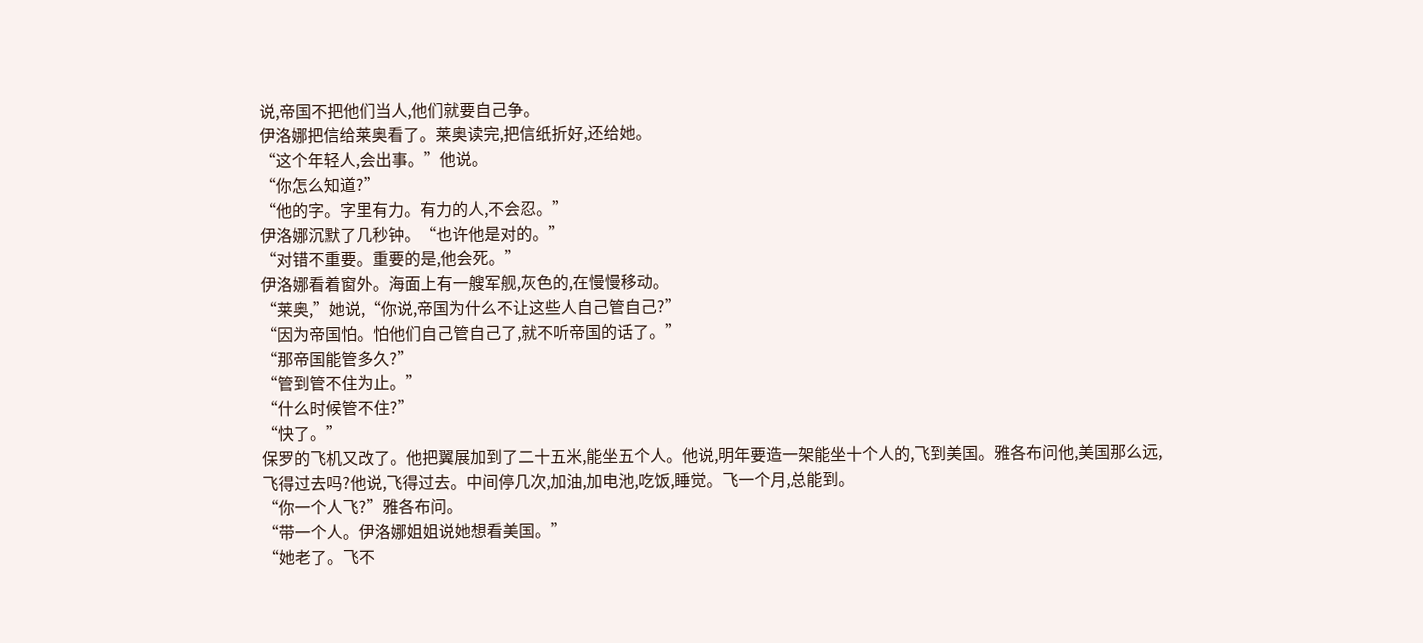说,帝国不把他们当人,他们就要自己争。
伊洛娜把信给莱奥看了。莱奥读完,把信纸折好,还给她。
“这个年轻人,会出事。”他说。
“你怎么知道?”
“他的字。字里有力。有力的人,不会忍。”
伊洛娜沉默了几秒钟。“也许他是对的。”
“对错不重要。重要的是,他会死。”
伊洛娜看着窗外。海面上有一艘军舰,灰色的,在慢慢移动。
“莱奥,”她说,“你说,帝国为什么不让这些人自己管自己?”
“因为帝国怕。怕他们自己管自己了,就不听帝国的话了。”
“那帝国能管多久?”
“管到管不住为止。”
“什么时候管不住?”
“快了。”
保罗的飞机又改了。他把翼展加到了二十五米,能坐五个人。他说,明年要造一架能坐十个人的,飞到美国。雅各布问他,美国那么远,飞得过去吗?他说,飞得过去。中间停几次,加油,加电池,吃饭,睡觉。飞一个月,总能到。
“你一个人飞?”雅各布问。
“带一个人。伊洛娜姐姐说她想看美国。”
“她老了。飞不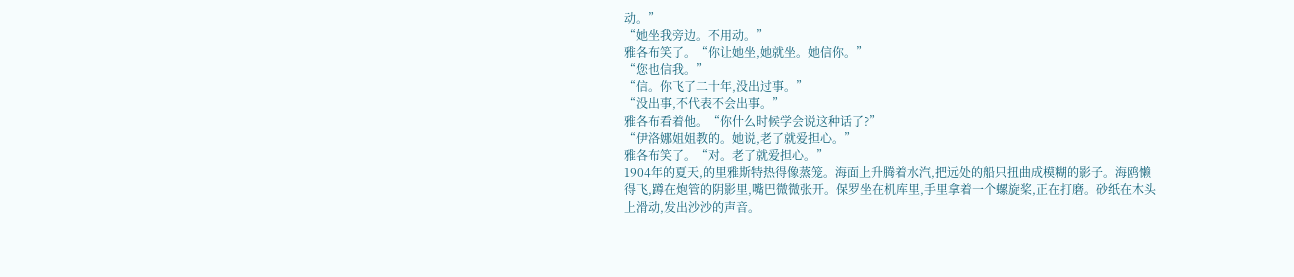动。”
“她坐我旁边。不用动。”
雅各布笑了。“你让她坐,她就坐。她信你。”
“您也信我。”
“信。你飞了二十年,没出过事。”
“没出事,不代表不会出事。”
雅各布看着他。“你什么时候学会说这种话了?”
“伊洛娜姐姐教的。她说,老了就爱担心。”
雅各布笑了。“对。老了就爱担心。”
1904年的夏天,的里雅斯特热得像蒸笼。海面上升腾着水汽,把远处的船只扭曲成模糊的影子。海鸥懒得飞,蹲在炮管的阴影里,嘴巴微微张开。保罗坐在机库里,手里拿着一个螺旋桨,正在打磨。砂纸在木头上滑动,发出沙沙的声音。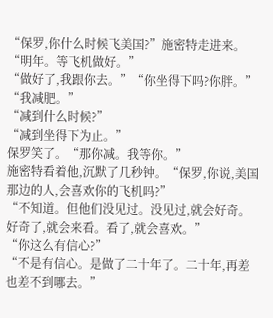“保罗,你什么时候飞美国?”施密特走进来。
“明年。等飞机做好。”
“做好了,我跟你去。”“你坐得下吗?你胖。”
“我减肥。”
“减到什么时候?”
“减到坐得下为止。”
保罗笑了。“那你减。我等你。”
施密特看着他,沉默了几秒钟。“保罗,你说,美国那边的人,会喜欢你的飞机吗?”
“不知道。但他们没见过。没见过,就会好奇。好奇了,就会来看。看了,就会喜欢。”
“你这么有信心?”
“不是有信心。是做了二十年了。二十年,再差也差不到哪去。”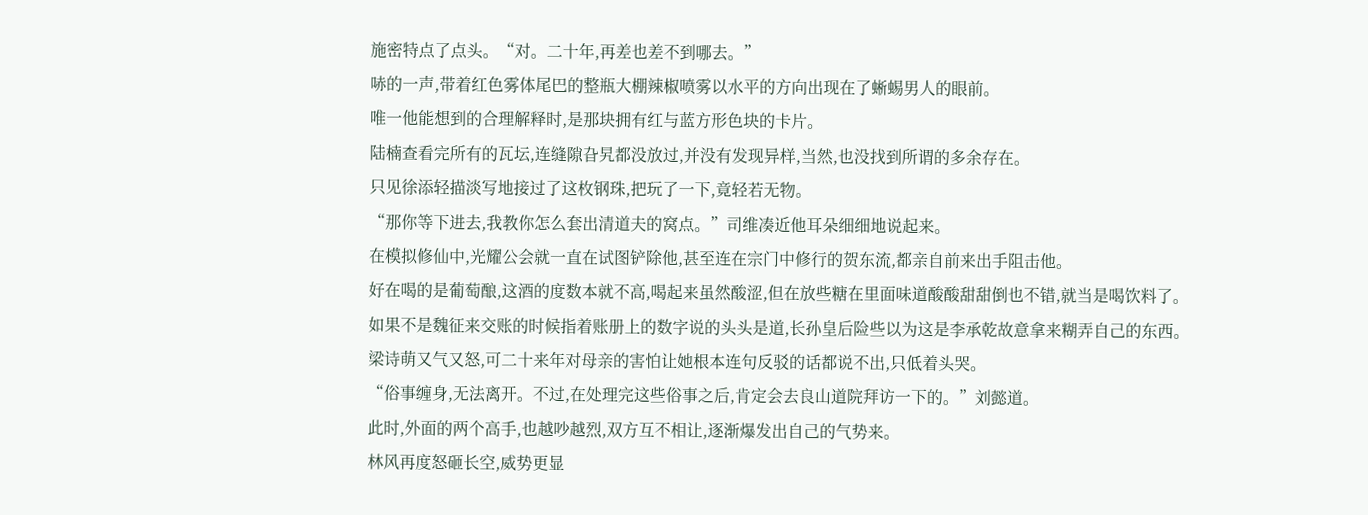施密特点了点头。“对。二十年,再差也差不到哪去。”
哧的一声,带着红色雾体尾巴的整瓶大棚辣椒喷雾以水平的方向出现在了蜥蜴男人的眼前。
唯一他能想到的合理解释时,是那块拥有红与蓝方形色块的卡片。
陆楠查看完所有的瓦坛,连缝隙旮旯都没放过,并没有发现异样,当然,也没找到所谓的多余存在。
只见徐添轻描淡写地接过了这枚钢珠,把玩了一下,竟轻若无物。
“那你等下进去,我教你怎么套出清道夫的窝点。”司维凑近他耳朵细细地说起来。
在模拟修仙中,光耀公会就一直在试图铲除他,甚至连在宗门中修行的贺东流,都亲自前来出手阻击他。
好在喝的是葡萄酿,这酒的度数本就不高,喝起来虽然酸涩,但在放些糖在里面味道酸酸甜甜倒也不错,就当是喝饮料了。
如果不是魏征来交账的时候指着账册上的数字说的头头是道,长孙皇后险些以为这是李承乾故意拿来糊弄自己的东西。
梁诗萌又气又怒,可二十来年对母亲的害怕让她根本连句反驳的话都说不出,只低着头哭。
“俗事缠身,无法离开。不过,在处理完这些俗事之后,肯定会去良山道院拜访一下的。”刘懿道。
此时,外面的两个高手,也越吵越烈,双方互不相让,逐渐爆发出自己的气势来。
林风再度怒砸长空,威势更显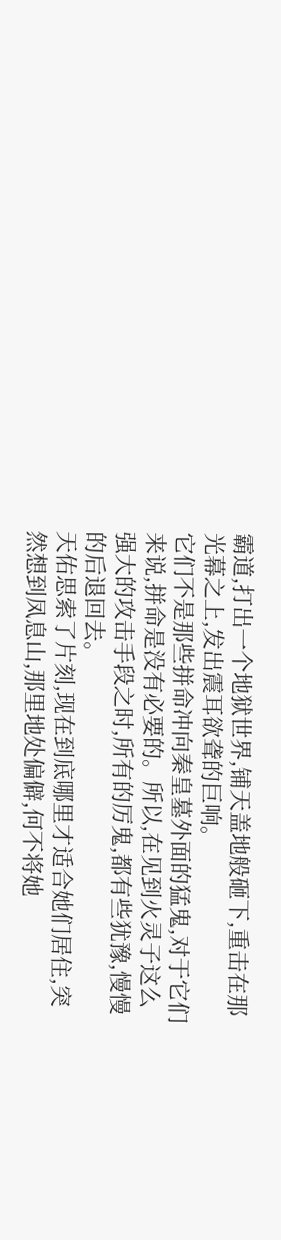霸道,打出一个地狱世界,铺天盖地般砸下,重击在那光幕之上,发出震耳欲聋的巨响。
它们不是那些拼命冲向秦皇墓外面的猛鬼,对于它们来说,拼命是没有必要的。所以,在见到火灵子这么强大的攻击手段之时,所有的厉鬼,都有些犹豫,慢慢的后退回去。
天佑思索了片刻,现在到底哪里才适合她们居住,突然想到凤息山,那里地处偏僻,何不将她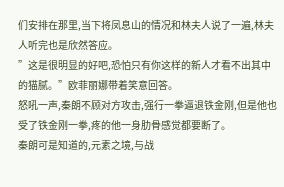们安排在那里,当下将凤息山的情况和林夫人说了一遍,林夫人听完也是欣然答应。
”这是很明显的好吧,恐怕只有你这样的新人才看不出其中的猫腻。”欧菲丽娜带着笑意回答。
怒吼一声,秦朗不顾对方攻击,强行一拳逼退铁金刚,但是他也受了铁金刚一拳,疼的他一身肋骨感觉都要断了。
秦朗可是知道的,元素之境,与战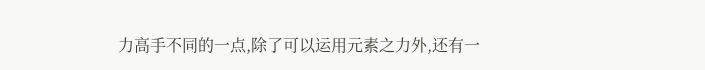力高手不同的一点,除了可以运用元素之力外,还有一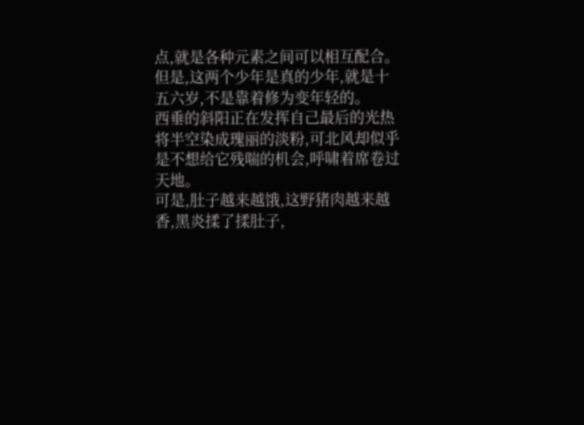点,就是各种元素之间可以相互配合。
但是,这两个少年是真的少年,就是十五六岁,不是靠着修为变年轻的。
西垂的斜阳正在发挥自己最后的光热将半空染成瑰丽的淡粉,可北风却似乎是不想给它残喘的机会,呼啸着席卷过天地。
可是,肚子越来越饿,这野猪肉越来越香,黑炎揉了揉肚子,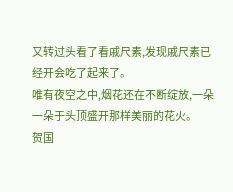又转过头看了看戚尺素,发现戚尺素已经开会吃了起来了。
唯有夜空之中,烟花还在不断绽放,一朵一朵于头顶盛开那样美丽的花火。
贺国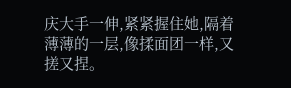庆大手一伸,紧紧握住她,隔着薄薄的一层,像揉面团一样,又搓又捏。